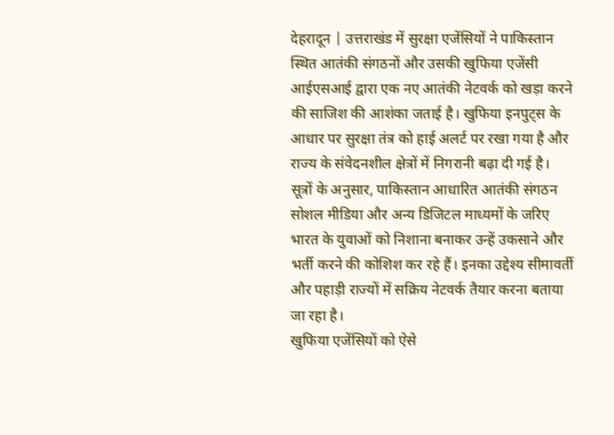देहरादून | उत्तराखंड में सुरक्षा एजेंसियों ने पाकिस्तान स्थित आतंकी संगठनों और उसकी खुफिया एजेंसी आईएसआई द्वारा एक नए आतंकी नेटवर्क को खड़ा करने की साजिश की आशंका जताई है। खुफिया इनपुट्स के आधार पर सुरक्षा तंत्र को हाई अलर्ट पर रखा गया है और राज्य के संवेदनशील क्षेत्रों में निगरानी बढ़ा दी गई है।
सूत्रों के अनुसार, पाकिस्तान आधारित आतंकी संगठन सोशल मीडिया और अन्य डिजिटल माध्यमों के जरिए भारत के युवाओं को निशाना बनाकर उन्हें उकसाने और भर्ती करने की कोशिश कर रहे हैं। इनका उद्देश्य सीमावर्ती और पहाड़ी राज्यों में सक्रिय नेटवर्क तैयार करना बताया जा रहा है।
खुफिया एजेंसियों को ऐसे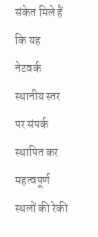संकेत मिले हैं कि यह नेटवर्क स्थानीय स्तर पर संपर्क स्थापित कर महत्वपूर्ण स्थलों की रेकी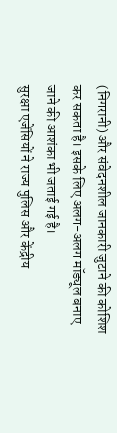(निगरानी) और संवेदनशील जानकारी जुटाने की कोशिश कर सकता है। इसके लिए अलग-अलग मॉड्यूल बनाए जाने की आशंका भी जताई गई है।
सुरक्षा एजेंसियों ने राज्य पुलिस और केंद्रीय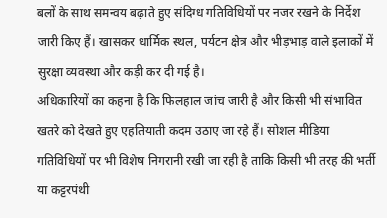बलों के साथ समन्वय बढ़ाते हुए संदिग्ध गतिविधियों पर नजर रखने के निर्देश जारी किए हैं। खासकर धार्मिक स्थल, पर्यटन क्षेत्र और भीड़भाड़ वाले इलाकों में सुरक्षा व्यवस्था और कड़ी कर दी गई है।
अधिकारियों का कहना है कि फिलहाल जांच जारी है और किसी भी संभावित खतरे को देखते हुए एहतियाती कदम उठाए जा रहे हैं। सोशल मीडिया गतिविधियों पर भी विशेष निगरानी रखी जा रही है ताकि किसी भी तरह की भर्ती या कट्टरपंथी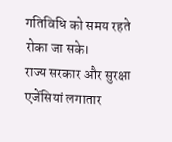गतिविधि को समय रहते रोका जा सके।
राज्य सरकार और सुरक्षा एजेंसियां लगातार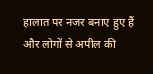हालात पर नजर बनाए हुए हैं और लोगों से अपील की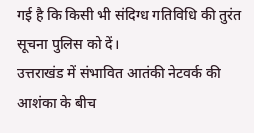गई है कि किसी भी संदिग्ध गतिविधि की तुरंत सूचना पुलिस को दें।
उत्तराखंड में संभावित आतंकी नेटवर्क की आशंका के बीच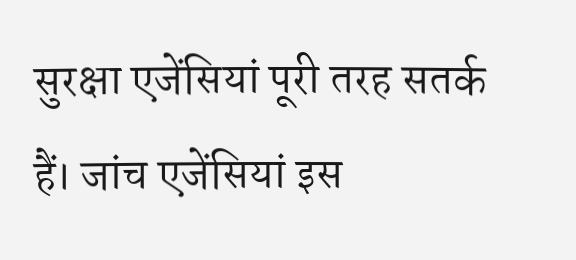सुरक्षा एजेंसियां पूरी तरह सतर्क हैं। जांच एजेंसियां इस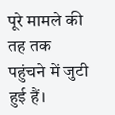पूरे मामले की तह तक पहुंचने में जुटी हुई हैं।